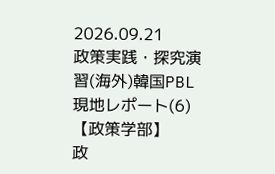2026.09.21
政策実践・探究演習(海外)韓国PBL 現地レポート(6)【政策学部】
政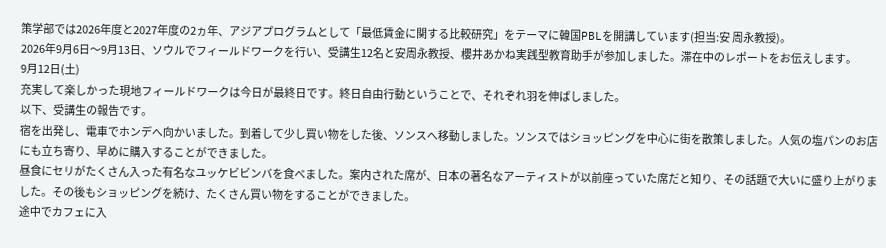策学部では2026年度と2027年度の2ヵ年、アジアプログラムとして「最低賃金に関する比較研究」をテーマに韓国PBLを開講しています(担当:安 周永教授)。
2026年9月6日〜9月13日、ソウルでフィールドワークを行い、受講生12名と安周永教授、櫻井あかね実践型教育助手が参加しました。滞在中のレポートをお伝えします。
9月12日(土)
充実して楽しかった現地フィールドワークは今日が最終日です。終日自由行動ということで、それぞれ羽を伸ばしました。
以下、受講生の報告です。
宿を出発し、電車でホンデへ向かいました。到着して少し買い物をした後、ソンスへ移動しました。ソンスではショッピングを中心に街を散策しました。人気の塩パンのお店にも立ち寄り、早めに購入することができました。
昼食にセリがたくさん入った有名なユッケビビンバを食べました。案内された席が、日本の著名なアーティストが以前座っていた席だと知り、その話題で大いに盛り上がりました。その後もショッピングを続け、たくさん買い物をすることができました。
途中でカフェに入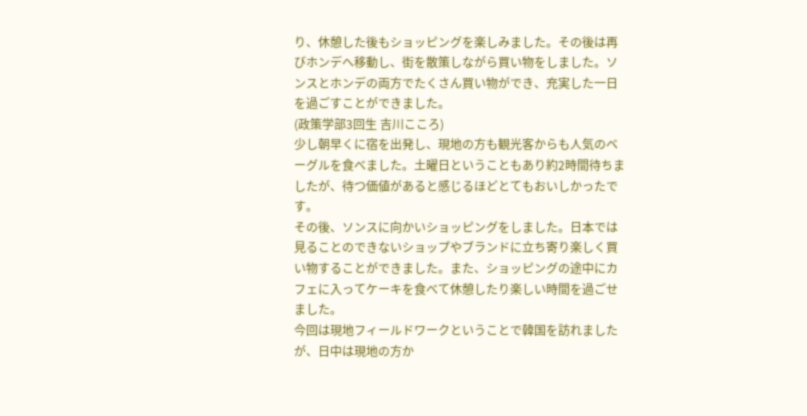り、休憩した後もショッピングを楽しみました。その後は再びホンデへ移動し、街を散策しながら買い物をしました。ソンスとホンデの両方でたくさん買い物ができ、充実した一日を過ごすことができました。
(政策学部3回生 吉川こころ)
少し朝早くに宿を出発し、現地の方も観光客からも人気のベーグルを食べました。土曜日ということもあり約2時間待ちましたが、待つ価値があると感じるほどとてもおいしかったです。
その後、ソンスに向かいショッピングをしました。日本では見ることのできないショップやブランドに立ち寄り楽しく買い物することができました。また、ショッピングの途中にカフェに入ってケーキを食べて休憩したり楽しい時間を過ごせました。
今回は現地フィールドワークということで韓国を訪れましたが、日中は現地の方か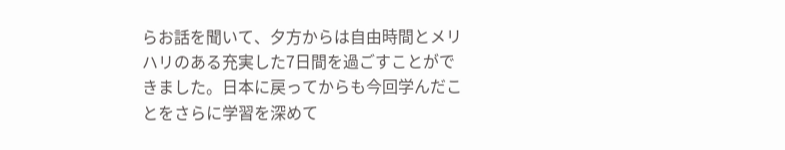らお話を聞いて、夕方からは自由時間とメリハリのある充実した7日間を過ごすことができました。日本に戻ってからも今回学んだことをさらに学習を深めて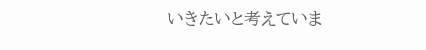いきたいと考えていま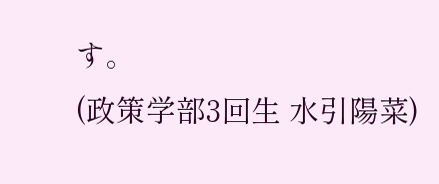す。
(政策学部3回生 水引陽菜)